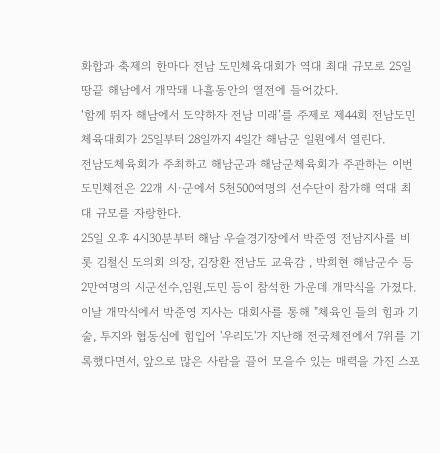화합과 축제의 한마다 전남 도민체육대회가 역대 최대 규모로 25일 땅끝 해남에서 개막돼 나흘동안의 열전에 들어갔다.
‘함께 뛰자 해남에서 도약하자 전남 미래’를 주제로 제44회 전남도민체육대회가 25일부터 28일까지 4일간 해남군 일원에서 열린다.
전남도체육회가 주최하고 해남군과 해남군체육회가 주관하는 이번 도민체전은 22개 시·군에서 5천500여명의 선수단이 참가해 역대 최대 규모를 자랑한다.
25일 오후 4시30분부터 해남 우슬경기장에서 박준영 전남지사를 비롯 김철신 도의회 의장, 김장환 전남도 교육감 , 박희현 해남군수 등 2만여명의 시군선수,임원,도민 등이 참석한 가운데 개막식을 가졌다.
이날 개막식에서 박준영 지사는 대회사를 통해 "체육인 들의 힘과 기술, 투지와 협동심에 힘입어 '우리도'가 지난해 전국체전에서 7위를 기록했다면서, 앞으로 많은 사람을 끌어 모을수 있는 매력을 가진 스포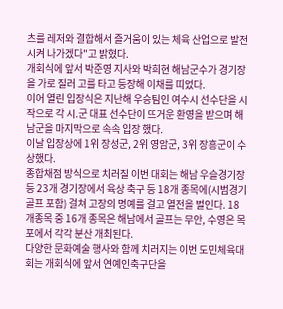츠를 레저와 결합해서 즐거움이 있는 체육 산업으로 발전시켜 나가겠다"고 밝혔다.
개회식에 앞서 박준영 지사와 박희현 해남군수가 경기장을 가로 질러 고를 타고 등장해 이채를 띠었다.
이어 열린 입장식은 지난해 우승팀인 여수시 선수단을 시작으로 각 시.군 대표 선수단이 뜨거운 환영을 받으며 해남군을 마지막으로 속속 입장 했다.
이날 입장상에 1위 장성군, 2위 영암군, 3위 장흥군이 수상했다.
종합채점 방식으로 치러질 이번 대회는 해남 우슬경기장 등 23개 경기장에서 육상 축구 등 18개 종목에(시범경기 골프 포함) 걸쳐 고장의 명예를 걸고 열전을 벌인다. 18개종목 중 16개 종목은 해남에서 골프는 무안, 수영은 목포에서 각각 분산 개최된다.
다양한 문화예술 행사와 함께 치러지는 이번 도민체육대회는 개회식에 앞서 연예인축구단을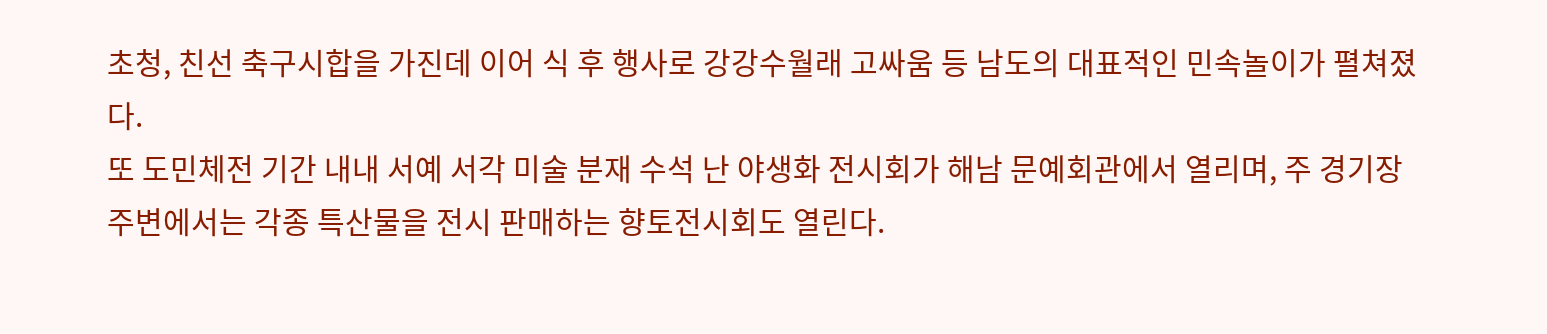초청, 친선 축구시합을 가진데 이어 식 후 행사로 강강수월래 고싸움 등 남도의 대표적인 민속놀이가 펼쳐졌다.
또 도민체전 기간 내내 서예 서각 미술 분재 수석 난 야생화 전시회가 해남 문예회관에서 열리며, 주 경기장 주변에서는 각종 특산물을 전시 판매하는 향토전시회도 열린다.